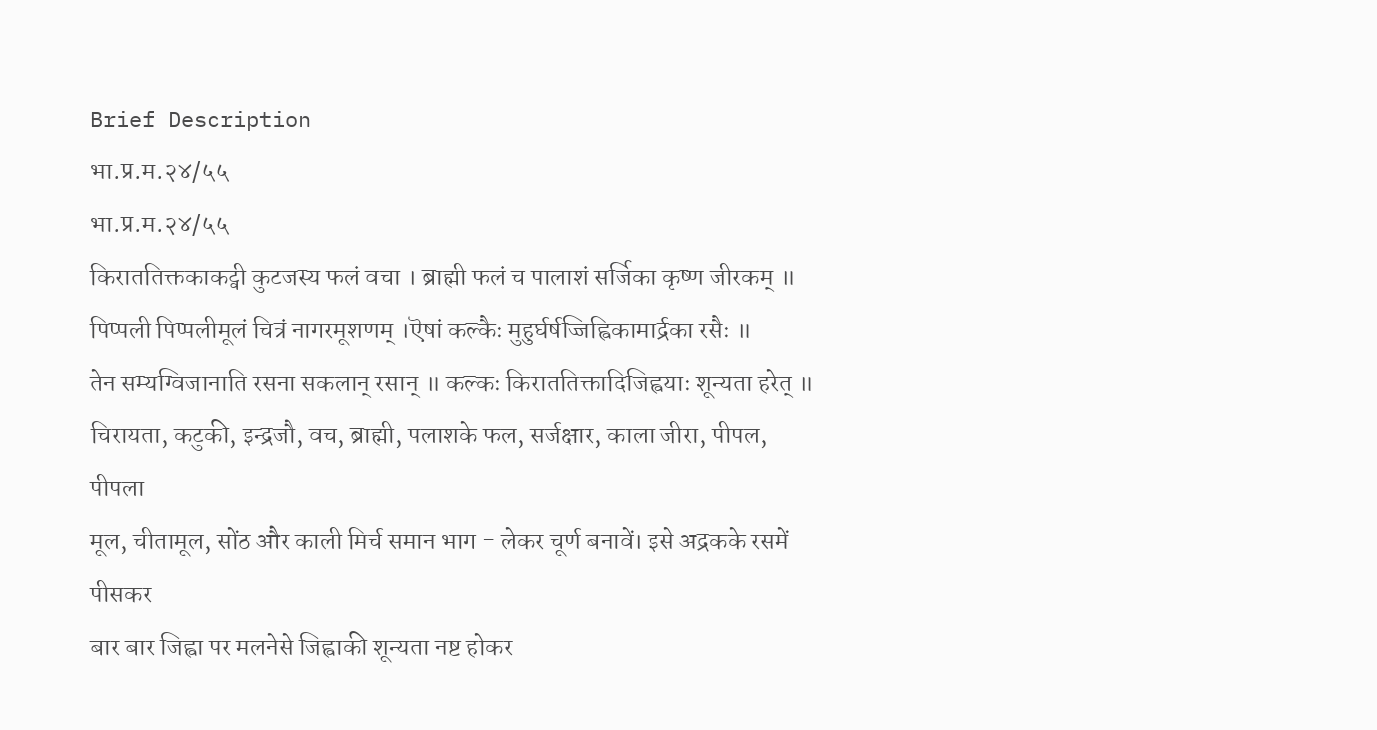Brief Description
भा.प्र.म.२४/५५
भा.प्र.म.२४/५५
किराततिक्तकाकट्वी कुटजस्य फलं वचा । ब्राह्मी फलं च पालाशं सर्जिका कृष्ण जीरकम् ॥
पिप्पली पिप्पलीमूलं चित्रं नागरमूशणम् ।ऎषां कल्कैः मुहुर्घर्षज्जिह्विकामार्द्रका रसैः ॥
तेन सम्यग्विजानाति रसना सकलान् रसान् ॥ कल्कः किराततिक्तादिजिह्वयाः शून्यता हरेत् ॥
चिरायता, कटुकी, इन्द्रजौ, वच, ब्राह्मी, पलाशके फल, सर्जक्षार, काला जीरा, पीपल, पीपला
मूल, चीतामूल, सोंठ और काली मिर्च समान भाग - लेकर चूर्ण बनावें। इसे अद्रकके रसमें पीसकर
बार बार जिह्वा पर मलनेसे जिह्वाकी शून्यता नष्ट होकर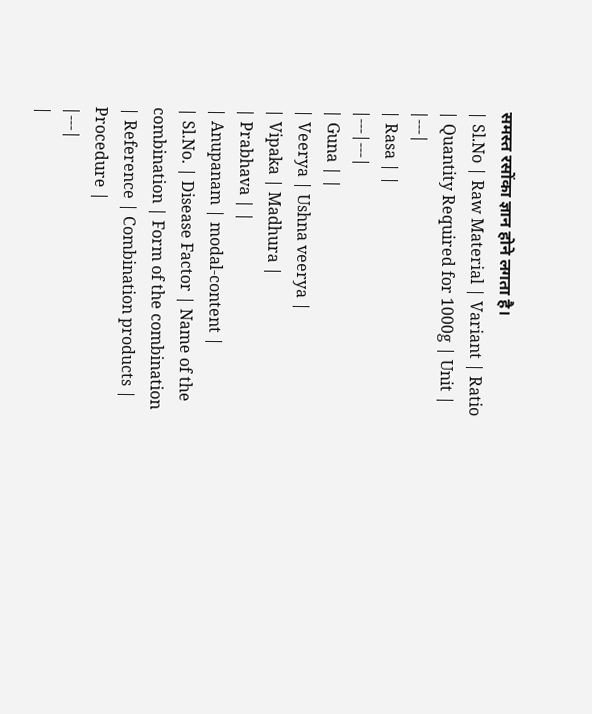समस्त रसोंका ज्ञान होने लगता है।
| Sl.No | Raw Material | Variant | Ratio | Quantity Required for 1000g | Unit |
|---|
| Rasa | |
|---|---|
| Guna | |
| Veerya | Ushna veerya |
| Vipaka | Madhura |
| Prabhava | |
| Anupanam | modal-content |
| Sl.No. | Disease Factor | Name of the combination | Form of the combination | Reference | Combination products | Procedure |
|---|
|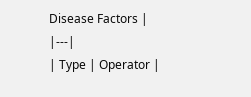Disease Factors |
|---|
| Type | Operator |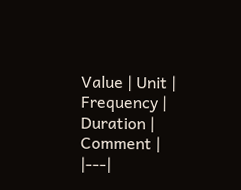Value | Unit | Frequency | Duration | Comment |
|---|